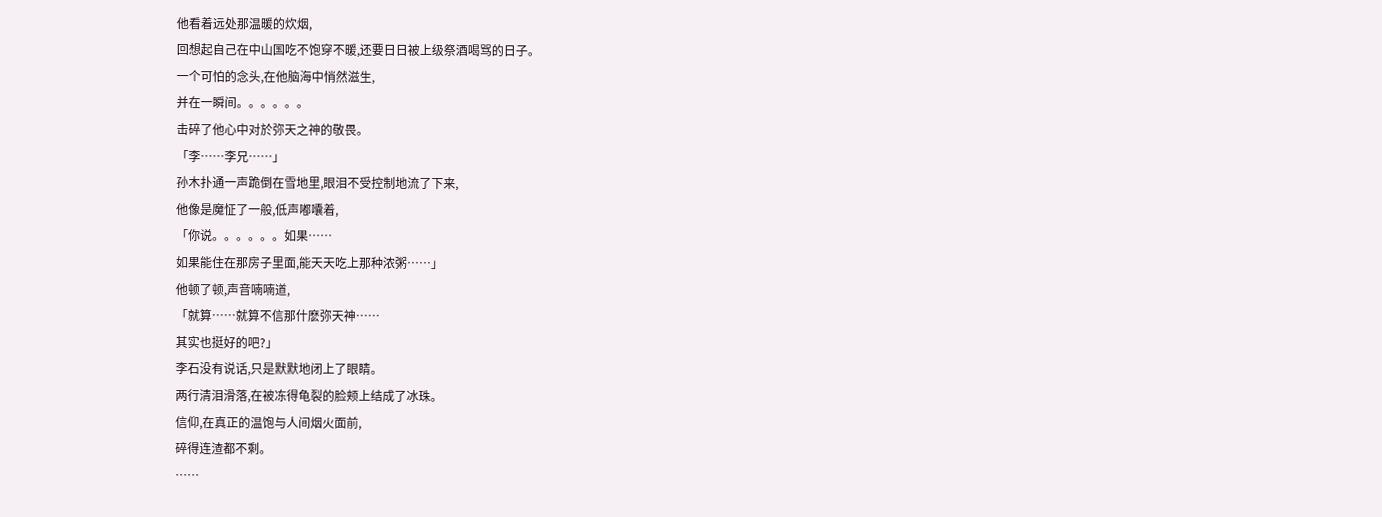他看着远处那温暖的炊烟,
回想起自己在中山国吃不饱穿不暖,还要日日被上级祭酒喝骂的日子。
一个可怕的念头,在他脑海中悄然滋生,
并在一瞬间。。。。。。
击碎了他心中对於弥天之神的敬畏。
「李……李兄……」
孙木扑通一声跪倒在雪地里,眼泪不受控制地流了下来,
他像是魔怔了一般,低声嘟囔着,
「你说。。。。。。如果……
如果能住在那房子里面,能天天吃上那种浓粥……」
他顿了顿,声音喃喃道,
「就算……就算不信那什麽弥天神……
其实也挺好的吧?」
李石没有说话,只是默默地闭上了眼睛。
两行清泪滑落,在被冻得龟裂的脸颊上结成了冰珠。
信仰,在真正的温饱与人间烟火面前,
碎得连渣都不剩。
……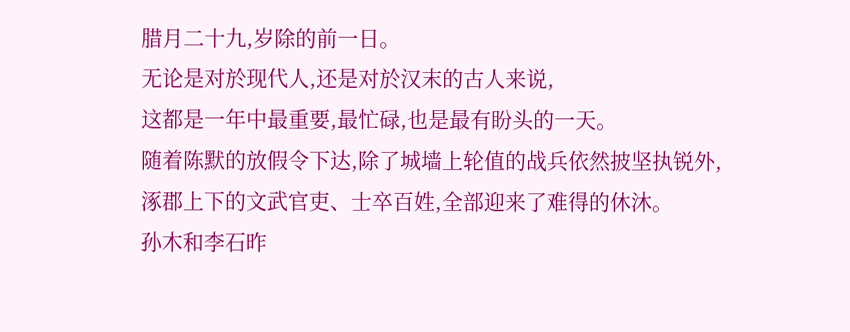腊月二十九,岁除的前一日。
无论是对於现代人,还是对於汉末的古人来说,
这都是一年中最重要,最忙碌,也是最有盼头的一天。
随着陈默的放假令下达,除了城墙上轮值的战兵依然披坚执锐外,
涿郡上下的文武官吏、士卒百姓,全部迎来了难得的休沐。
孙木和李石昨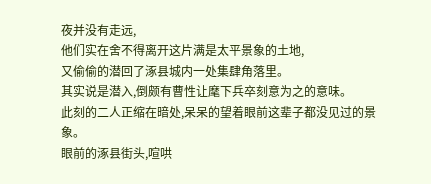夜并没有走远,
他们实在舍不得离开这片满是太平景象的土地,
又偷偷的潜回了涿县城内一处集肆角落里。
其实说是潜入,倒颇有曹性让麾下兵卒刻意为之的意味。
此刻的二人正缩在暗处,呆呆的望着眼前这辈子都没见过的景象。
眼前的涿县街头,喧哄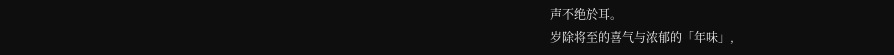声不绝於耳。
岁除将至的喜气与浓郁的「年味」,